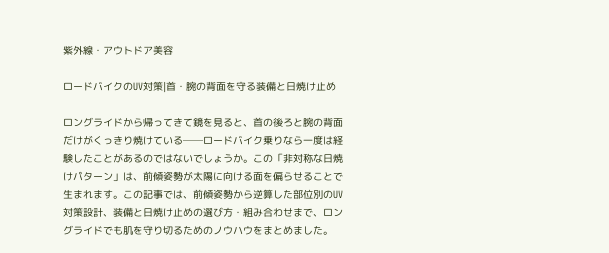紫外線・アウトドア美容

ロードバイクのUV対策|首・腕の背面を守る装備と日焼け止め

ロングライドから帰ってきて鏡を見ると、首の後ろと腕の背面だけがくっきり焼けている──ロードバイク乗りなら一度は経験したことがあるのではないでしょうか。この「非対称な日焼けパターン」は、前傾姿勢が太陽に向ける面を偏らせることで生まれます。この記事では、前傾姿勢から逆算した部位別のUV対策設計、装備と日焼け止めの選び方・組み合わせまで、ロングライドでも肌を守り切るためのノウハウをまとめました。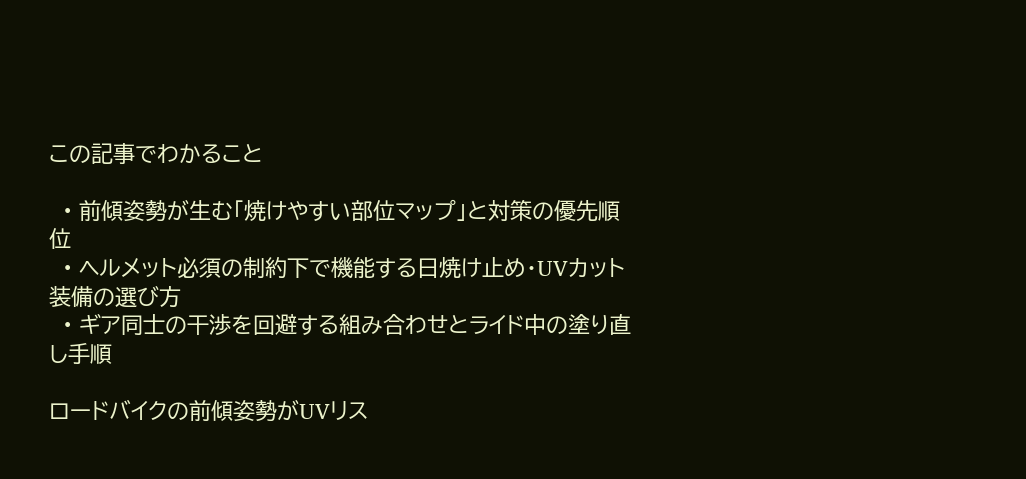この記事でわかること

  • 前傾姿勢が生む「焼けやすい部位マップ」と対策の優先順位
  • ヘルメット必須の制約下で機能する日焼け止め・UVカット装備の選び方
  • ギア同士の干渉を回避する組み合わせとライド中の塗り直し手順

ロードバイクの前傾姿勢がUVリス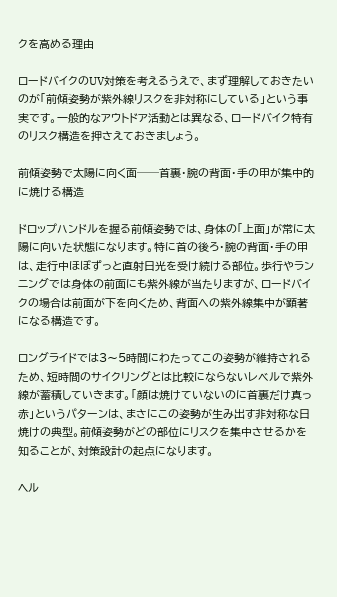クを高める理由

ロードバイクのUV対策を考えるうえで、まず理解しておきたいのが「前傾姿勢が紫外線リスクを非対称にしている」という事実です。一般的なアウトドア活動とは異なる、ロードバイク特有のリスク構造を押さえておきましょう。

前傾姿勢で太陽に向く面──首裏・腕の背面・手の甲が集中的に焼ける構造

ドロップハンドルを握る前傾姿勢では、身体の「上面」が常に太陽に向いた状態になります。特に首の後ろ・腕の背面・手の甲は、走行中ほぼずっと直射日光を受け続ける部位。歩行やランニングでは身体の前面にも紫外線が当たりますが、ロードバイクの場合は前面が下を向くため、背面への紫外線集中が顕著になる構造です。

ロングライドでは3〜5時間にわたってこの姿勢が維持されるため、短時間のサイクリングとは比較にならないレベルで紫外線が蓄積していきます。「顔は焼けていないのに首裏だけ真っ赤」というパターンは、まさにこの姿勢が生み出す非対称な日焼けの典型。前傾姿勢がどの部位にリスクを集中させるかを知ることが、対策設計の起点になります。

ヘル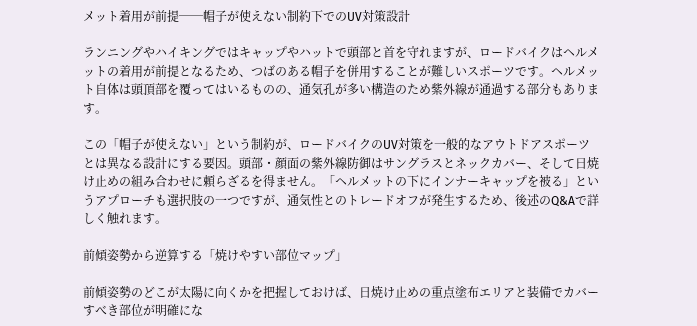メット着用が前提──帽子が使えない制約下でのUV対策設計

ランニングやハイキングではキャップやハットで頭部と首を守れますが、ロードバイクはヘルメットの着用が前提となるため、つばのある帽子を併用することが難しいスポーツです。ヘルメット自体は頭頂部を覆ってはいるものの、通気孔が多い構造のため紫外線が通過する部分もあります。

この「帽子が使えない」という制約が、ロードバイクのUV対策を一般的なアウトドアスポーツとは異なる設計にする要因。頭部・顔面の紫外線防御はサングラスとネックカバー、そして日焼け止めの組み合わせに頼らざるを得ません。「ヘルメットの下にインナーキャップを被る」というアプローチも選択肢の一つですが、通気性とのトレードオフが発生するため、後述のQ&Aで詳しく触れます。

前傾姿勢から逆算する「焼けやすい部位マップ」

前傾姿勢のどこが太陽に向くかを把握しておけば、日焼け止めの重点塗布エリアと装備でカバーすべき部位が明確にな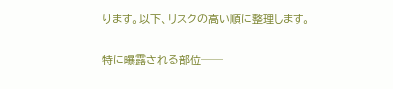ります。以下、リスクの高い順に整理します。

特に曝露される部位──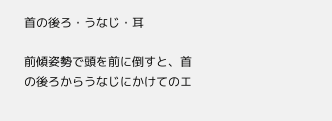首の後ろ・うなじ・耳

前傾姿勢で頭を前に倒すと、首の後ろからうなじにかけてのエ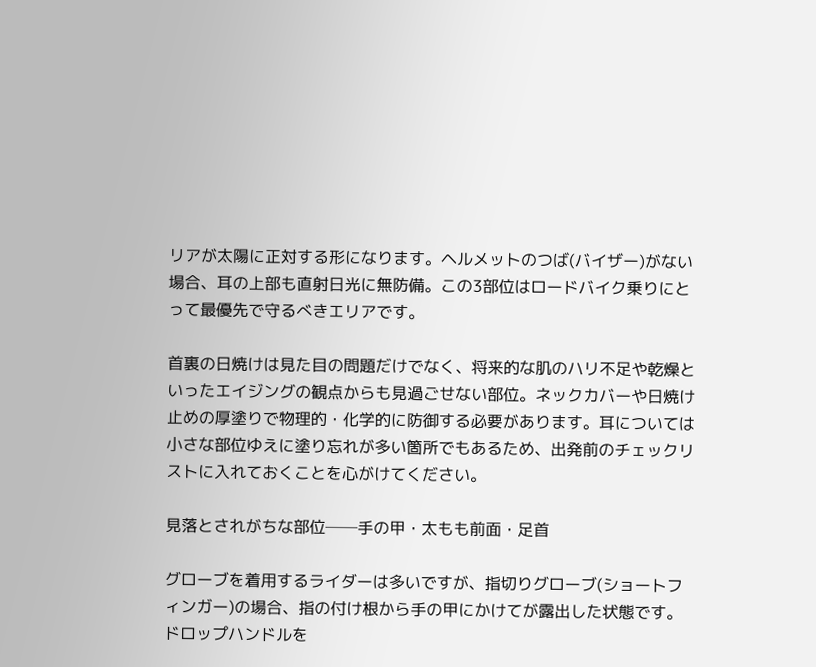リアが太陽に正対する形になります。ヘルメットのつば(バイザー)がない場合、耳の上部も直射日光に無防備。この3部位はロードバイク乗りにとって最優先で守るべきエリアです。

首裏の日焼けは見た目の問題だけでなく、将来的な肌のハリ不足や乾燥といったエイジングの観点からも見過ごせない部位。ネックカバーや日焼け止めの厚塗りで物理的・化学的に防御する必要があります。耳については小さな部位ゆえに塗り忘れが多い箇所でもあるため、出発前のチェックリストに入れておくことを心がけてください。

見落とされがちな部位──手の甲・太もも前面・足首

グローブを着用するライダーは多いですが、指切りグローブ(ショートフィンガー)の場合、指の付け根から手の甲にかけてが露出した状態です。ドロップハンドルを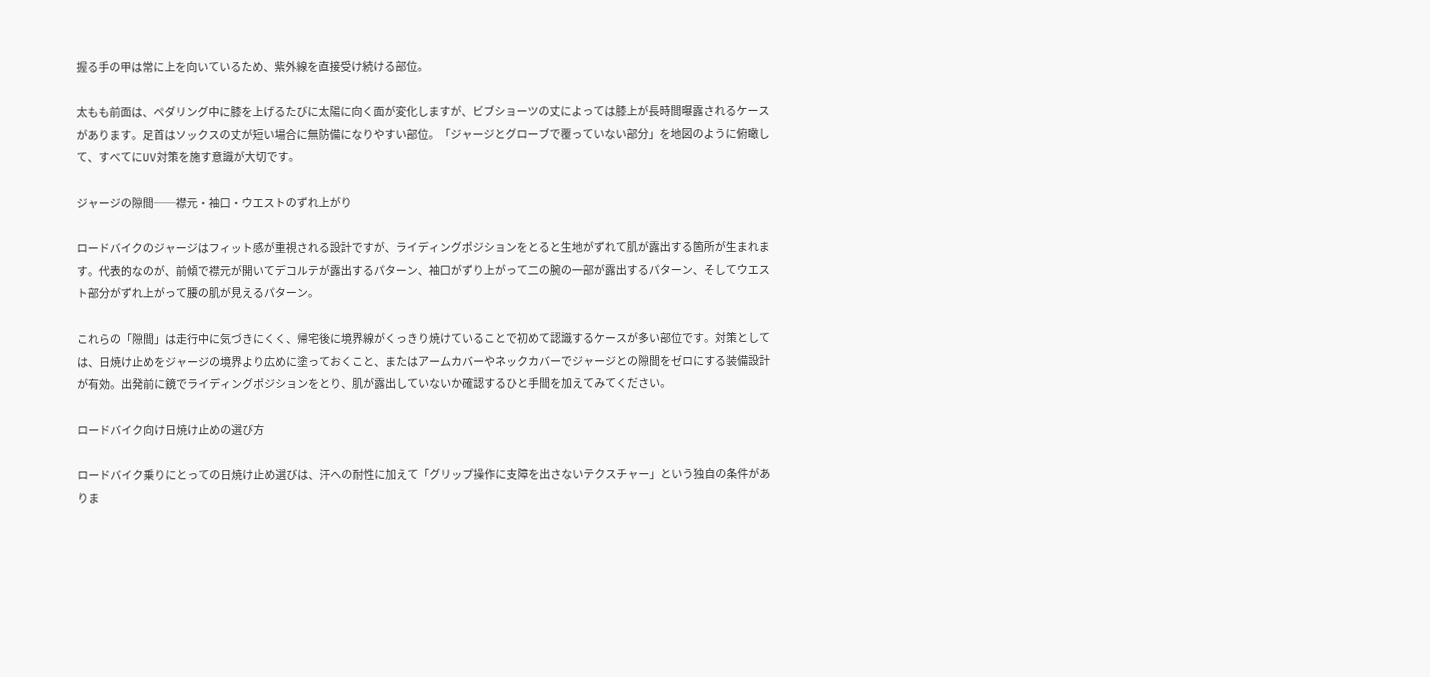握る手の甲は常に上を向いているため、紫外線を直接受け続ける部位。

太もも前面は、ペダリング中に膝を上げるたびに太陽に向く面が変化しますが、ビブショーツの丈によっては膝上が長時間曝露されるケースがあります。足首はソックスの丈が短い場合に無防備になりやすい部位。「ジャージとグローブで覆っていない部分」を地図のように俯瞰して、すべてにUV対策を施す意識が大切です。

ジャージの隙間──襟元・袖口・ウエストのずれ上がり

ロードバイクのジャージはフィット感が重視される設計ですが、ライディングポジションをとると生地がずれて肌が露出する箇所が生まれます。代表的なのが、前傾で襟元が開いてデコルテが露出するパターン、袖口がずり上がって二の腕の一部が露出するパターン、そしてウエスト部分がずれ上がって腰の肌が見えるパターン。

これらの「隙間」は走行中に気づきにくく、帰宅後に境界線がくっきり焼けていることで初めて認識するケースが多い部位です。対策としては、日焼け止めをジャージの境界より広めに塗っておくこと、またはアームカバーやネックカバーでジャージとの隙間をゼロにする装備設計が有効。出発前に鏡でライディングポジションをとり、肌が露出していないか確認するひと手間を加えてみてください。

ロードバイク向け日焼け止めの選び方

ロードバイク乗りにとっての日焼け止め選びは、汗への耐性に加えて「グリップ操作に支障を出さないテクスチャー」という独自の条件がありま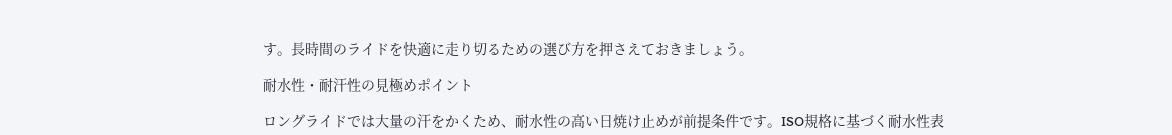す。長時間のライドを快適に走り切るための選び方を押さえておきましょう。

耐水性・耐汗性の見極めポイント

ロングライドでは大量の汗をかくため、耐水性の高い日焼け止めが前提条件です。ISO規格に基づく耐水性表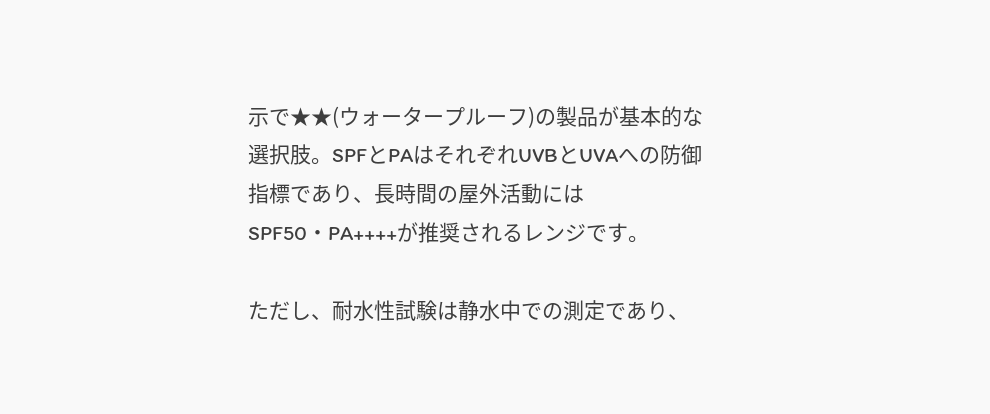示で★★(ウォータープルーフ)の製品が基本的な選択肢。SPFとPAはそれぞれUVBとUVAへの防御指標であり、長時間の屋外活動にはSPF50・PA++++が推奨されるレンジです。

ただし、耐水性試験は静水中での測定であり、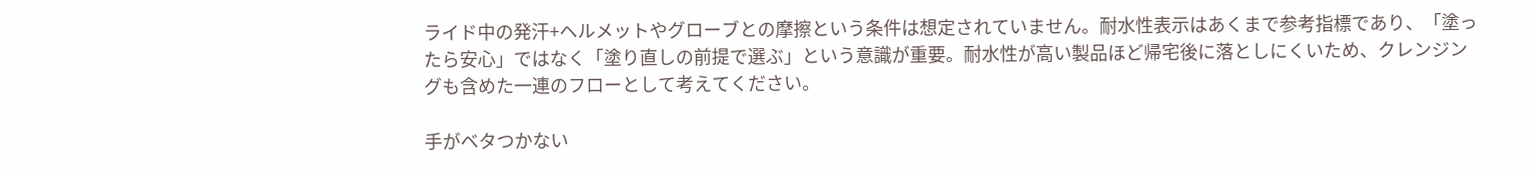ライド中の発汗+ヘルメットやグローブとの摩擦という条件は想定されていません。耐水性表示はあくまで参考指標であり、「塗ったら安心」ではなく「塗り直しの前提で選ぶ」という意識が重要。耐水性が高い製品ほど帰宅後に落としにくいため、クレンジングも含めた一連のフローとして考えてください。

手がベタつかない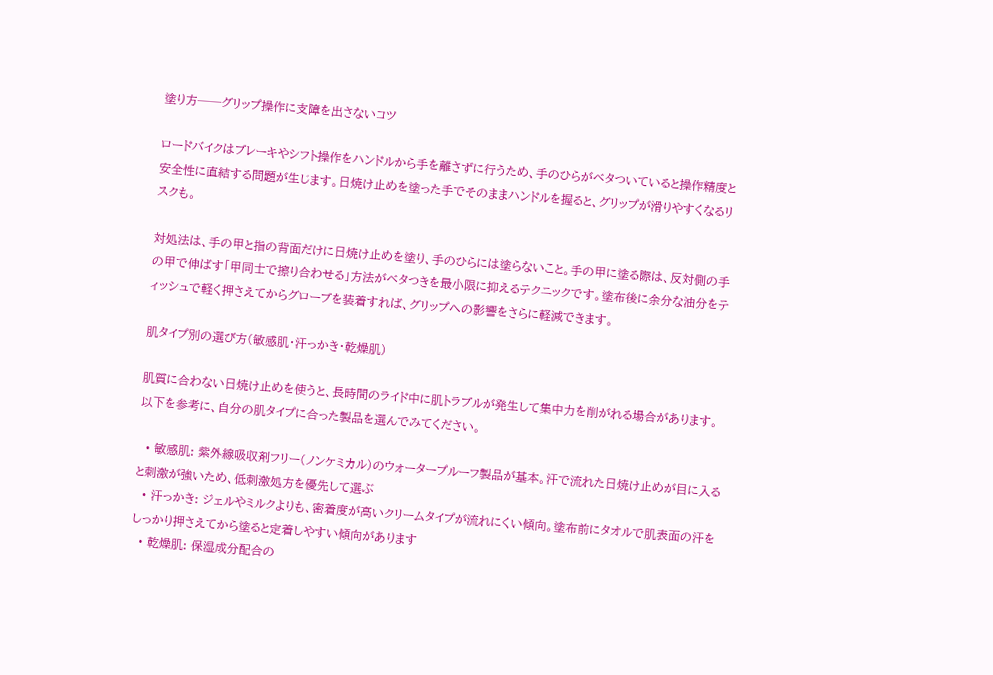塗り方──グリップ操作に支障を出さないコツ

ロードバイクはブレーキやシフト操作をハンドルから手を離さずに行うため、手のひらがベタついていると操作精度と安全性に直結する問題が生じます。日焼け止めを塗った手でそのままハンドルを握ると、グリップが滑りやすくなるリスクも。

対処法は、手の甲と指の背面だけに日焼け止めを塗り、手のひらには塗らないこと。手の甲に塗る際は、反対側の手の甲で伸ばす「甲同士で擦り合わせる」方法がベタつきを最小限に抑えるテクニックです。塗布後に余分な油分をティッシュで軽く押さえてからグローブを装着すれば、グリップへの影響をさらに軽減できます。

肌タイプ別の選び方(敏感肌・汗っかき・乾燥肌)

肌質に合わない日焼け止めを使うと、長時間のライド中に肌トラブルが発生して集中力を削がれる場合があります。以下を参考に、自分の肌タイプに合った製品を選んでみてください。

  • 敏感肌: 紫外線吸収剤フリー(ノンケミカル)のウォータープルーフ製品が基本。汗で流れた日焼け止めが目に入ると刺激が強いため、低刺激処方を優先して選ぶ
  • 汗っかき: ジェルやミルクよりも、密着度が高いクリームタイプが流れにくい傾向。塗布前にタオルで肌表面の汗をしっかり押さえてから塗ると定着しやすい傾向があります
  • 乾燥肌: 保湿成分配合の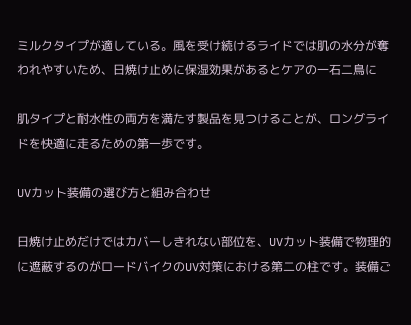ミルクタイプが適している。風を受け続けるライドでは肌の水分が奪われやすいため、日焼け止めに保湿効果があるとケアの一石二鳥に

肌タイプと耐水性の両方を満たす製品を見つけることが、ロングライドを快適に走るための第一歩です。

UVカット装備の選び方と組み合わせ

日焼け止めだけではカバーしきれない部位を、UVカット装備で物理的に遮蔽するのがロードバイクのUV対策における第二の柱です。装備ご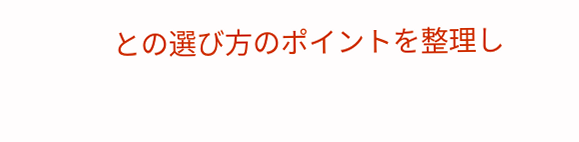との選び方のポイントを整理し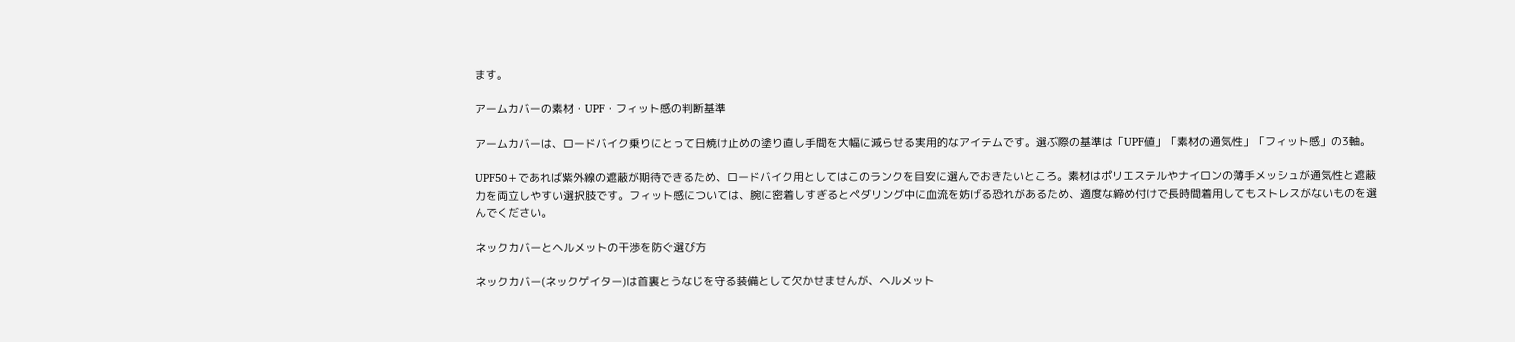ます。

アームカバーの素材・UPF・フィット感の判断基準

アームカバーは、ロードバイク乗りにとって日焼け止めの塗り直し手間を大幅に減らせる実用的なアイテムです。選ぶ際の基準は「UPF値」「素材の通気性」「フィット感」の3軸。

UPF50+であれば紫外線の遮蔽が期待できるため、ロードバイク用としてはこのランクを目安に選んでおきたいところ。素材はポリエステルやナイロンの薄手メッシュが通気性と遮蔽力を両立しやすい選択肢です。フィット感については、腕に密着しすぎるとペダリング中に血流を妨げる恐れがあるため、適度な締め付けで長時間着用してもストレスがないものを選んでください。

ネックカバーとヘルメットの干渉を防ぐ選び方

ネックカバー(ネックゲイター)は首裏とうなじを守る装備として欠かせませんが、ヘルメット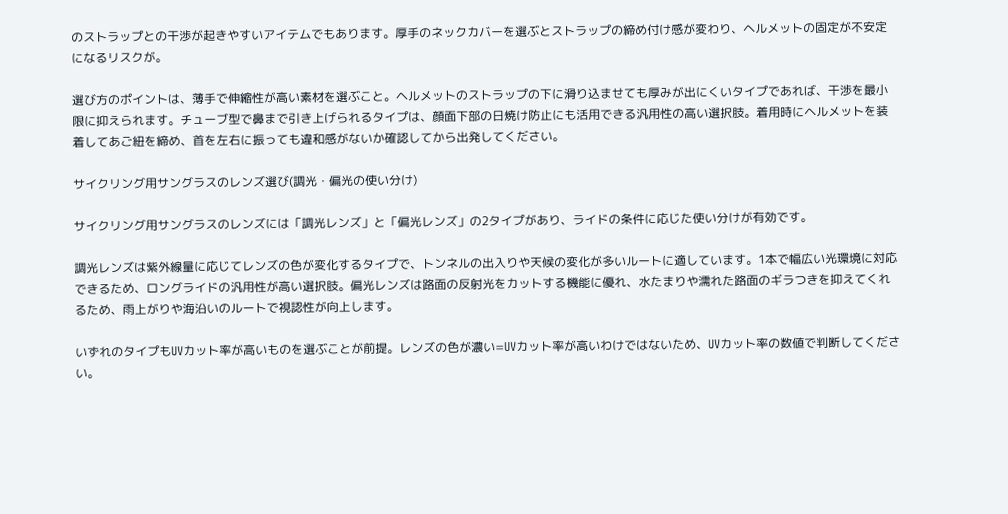のストラップとの干渉が起きやすいアイテムでもあります。厚手のネックカバーを選ぶとストラップの締め付け感が変わり、ヘルメットの固定が不安定になるリスクが。

選び方のポイントは、薄手で伸縮性が高い素材を選ぶこと。ヘルメットのストラップの下に滑り込ませても厚みが出にくいタイプであれば、干渉を最小限に抑えられます。チューブ型で鼻まで引き上げられるタイプは、顔面下部の日焼け防止にも活用できる汎用性の高い選択肢。着用時にヘルメットを装着してあご紐を締め、首を左右に振っても違和感がないか確認してから出発してください。

サイクリング用サングラスのレンズ選び(調光・偏光の使い分け)

サイクリング用サングラスのレンズには「調光レンズ」と「偏光レンズ」の2タイプがあり、ライドの条件に応じた使い分けが有効です。

調光レンズは紫外線量に応じてレンズの色が変化するタイプで、トンネルの出入りや天候の変化が多いルートに適しています。1本で幅広い光環境に対応できるため、ロングライドの汎用性が高い選択肢。偏光レンズは路面の反射光をカットする機能に優れ、水たまりや濡れた路面のギラつきを抑えてくれるため、雨上がりや海沿いのルートで視認性が向上します。

いずれのタイプもUVカット率が高いものを選ぶことが前提。レンズの色が濃い=UVカット率が高いわけではないため、UVカット率の数値で判断してください。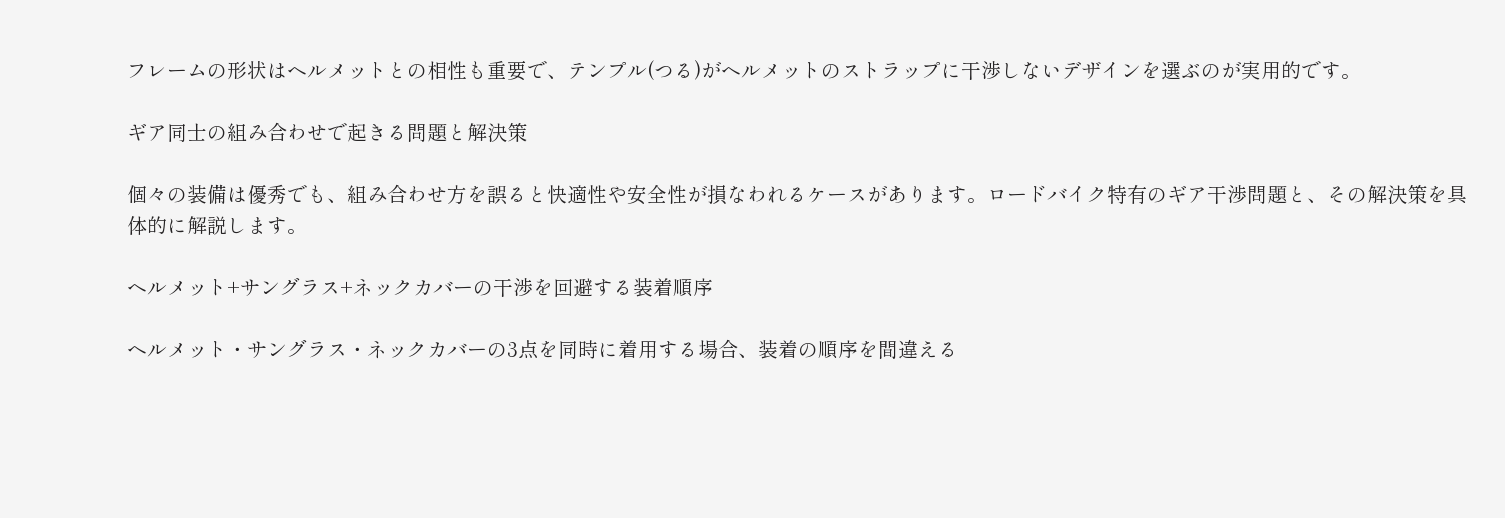フレームの形状はヘルメットとの相性も重要で、テンプル(つる)がヘルメットのストラップに干渉しないデザインを選ぶのが実用的です。

ギア同士の組み合わせで起きる問題と解決策

個々の装備は優秀でも、組み合わせ方を誤ると快適性や安全性が損なわれるケースがあります。ロードバイク特有のギア干渉問題と、その解決策を具体的に解説します。

ヘルメット+サングラス+ネックカバーの干渉を回避する装着順序

ヘルメット・サングラス・ネックカバーの3点を同時に着用する場合、装着の順序を間違える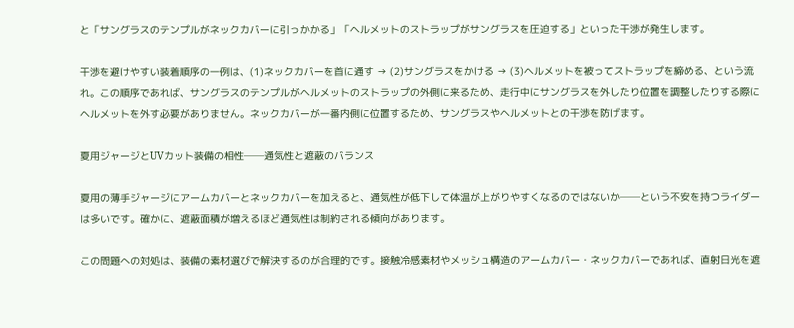と「サングラスのテンプルがネックカバーに引っかかる」「ヘルメットのストラップがサングラスを圧迫する」といった干渉が発生します。

干渉を避けやすい装着順序の一例は、(1)ネックカバーを首に通す → (2)サングラスをかける → (3)ヘルメットを被ってストラップを締める、という流れ。この順序であれば、サングラスのテンプルがヘルメットのストラップの外側に来るため、走行中にサングラスを外したり位置を調整したりする際にヘルメットを外す必要がありません。ネックカバーが一番内側に位置するため、サングラスやヘルメットとの干渉を防げます。

夏用ジャージとUVカット装備の相性──通気性と遮蔽のバランス

夏用の薄手ジャージにアームカバーとネックカバーを加えると、通気性が低下して体温が上がりやすくなるのではないか──という不安を持つライダーは多いです。確かに、遮蔽面積が増えるほど通気性は制約される傾向があります。

この問題への対処は、装備の素材選びで解決するのが合理的です。接触冷感素材やメッシュ構造のアームカバー・ネックカバーであれば、直射日光を遮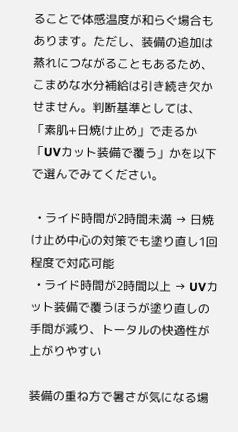ることで体感温度が和らぐ場合もあります。ただし、装備の追加は蒸れにつながることもあるため、こまめな水分補給は引き続き欠かせません。判断基準としては、「素肌+日焼け止め」で走るか「UVカット装備で覆う」かを以下で選んでみてください。

  • ライド時間が2時間未満 → 日焼け止め中心の対策でも塗り直し1回程度で対応可能
  • ライド時間が2時間以上 → UVカット装備で覆うほうが塗り直しの手間が減り、トータルの快適性が上がりやすい

装備の重ね方で暑さが気になる場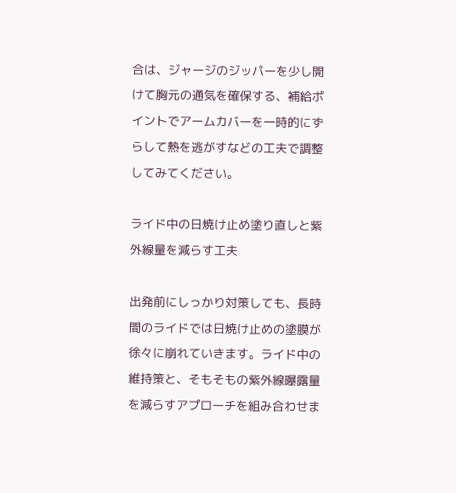合は、ジャージのジッパーを少し開けて胸元の通気を確保する、補給ポイントでアームカバーを一時的にずらして熱を逃がすなどの工夫で調整してみてください。

ライド中の日焼け止め塗り直しと紫外線量を減らす工夫

出発前にしっかり対策しても、長時間のライドでは日焼け止めの塗膜が徐々に崩れていきます。ライド中の維持策と、そもそもの紫外線曝露量を減らすアプローチを組み合わせま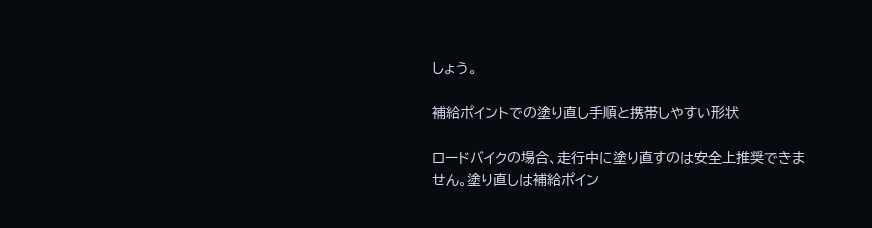しょう。

補給ポイントでの塗り直し手順と携帯しやすい形状

ロードバイクの場合、走行中に塗り直すのは安全上推奨できません。塗り直しは補給ポイン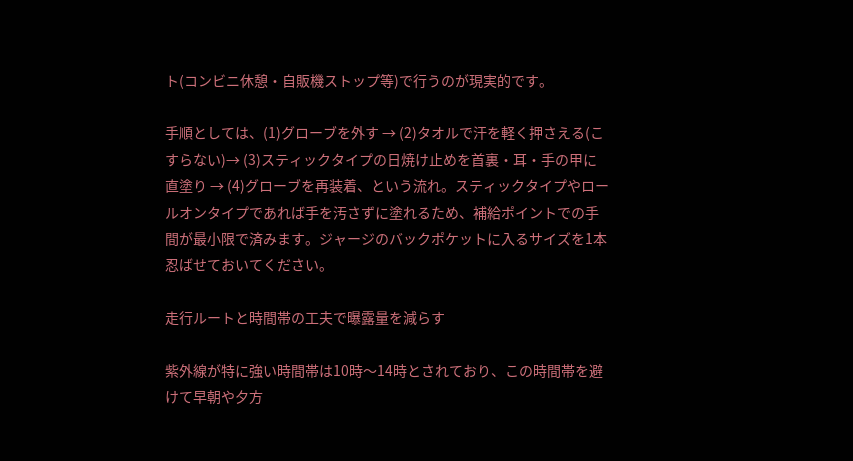ト(コンビニ休憩・自販機ストップ等)で行うのが現実的です。

手順としては、(1)グローブを外す → (2)タオルで汗を軽く押さえる(こすらない)→ (3)スティックタイプの日焼け止めを首裏・耳・手の甲に直塗り → (4)グローブを再装着、という流れ。スティックタイプやロールオンタイプであれば手を汚さずに塗れるため、補給ポイントでの手間が最小限で済みます。ジャージのバックポケットに入るサイズを1本忍ばせておいてください。

走行ルートと時間帯の工夫で曝露量を減らす

紫外線が特に強い時間帯は10時〜14時とされており、この時間帯を避けて早朝や夕方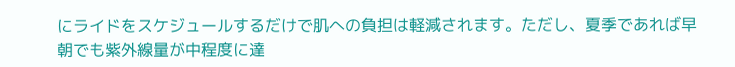にライドをスケジュールするだけで肌への負担は軽減されます。ただし、夏季であれば早朝でも紫外線量が中程度に達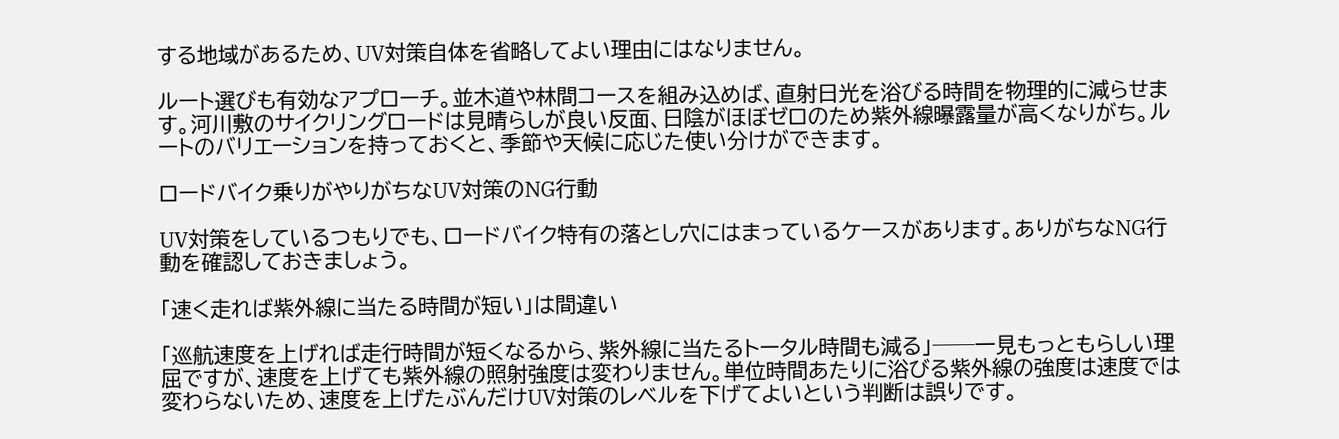する地域があるため、UV対策自体を省略してよい理由にはなりません。

ルート選びも有効なアプローチ。並木道や林間コースを組み込めば、直射日光を浴びる時間を物理的に減らせます。河川敷のサイクリングロードは見晴らしが良い反面、日陰がほぼゼロのため紫外線曝露量が高くなりがち。ルートのバリエーションを持っておくと、季節や天候に応じた使い分けができます。

ロードバイク乗りがやりがちなUV対策のNG行動

UV対策をしているつもりでも、ロードバイク特有の落とし穴にはまっているケースがあります。ありがちなNG行動を確認しておきましょう。

「速く走れば紫外線に当たる時間が短い」は間違い

「巡航速度を上げれば走行時間が短くなるから、紫外線に当たるトータル時間も減る」──一見もっともらしい理屈ですが、速度を上げても紫外線の照射強度は変わりません。単位時間あたりに浴びる紫外線の強度は速度では変わらないため、速度を上げたぶんだけUV対策のレベルを下げてよいという判断は誤りです。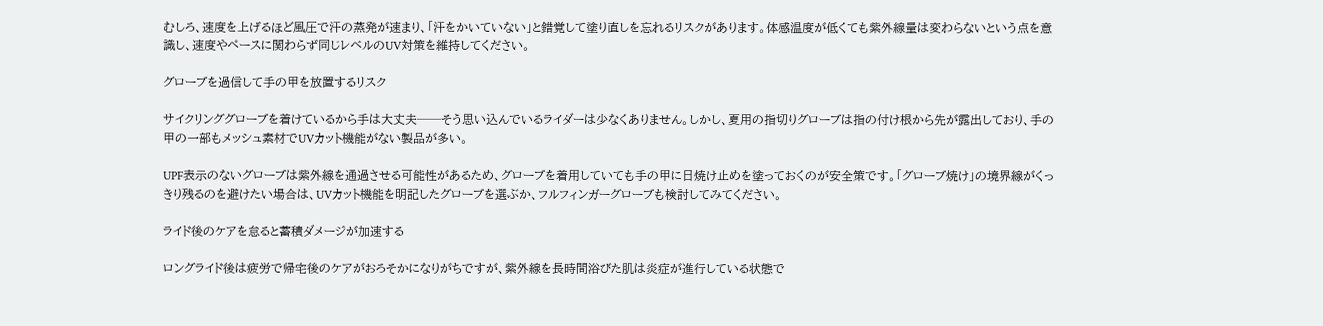むしろ、速度を上げるほど風圧で汗の蒸発が速まり、「汗をかいていない」と錯覚して塗り直しを忘れるリスクがあります。体感温度が低くても紫外線量は変わらないという点を意識し、速度やペースに関わらず同じレベルのUV対策を維持してください。

グローブを過信して手の甲を放置するリスク

サイクリンググローブを着けているから手は大丈夫──そう思い込んでいるライダーは少なくありません。しかし、夏用の指切りグローブは指の付け根から先が露出しており、手の甲の一部もメッシュ素材でUVカット機能がない製品が多い。

UPF表示のないグローブは紫外線を通過させる可能性があるため、グローブを着用していても手の甲に日焼け止めを塗っておくのが安全策です。「グローブ焼け」の境界線がくっきり残るのを避けたい場合は、UVカット機能を明記したグローブを選ぶか、フルフィンガーグローブも検討してみてください。

ライド後のケアを怠ると蓄積ダメージが加速する

ロングライド後は疲労で帰宅後のケアがおろそかになりがちですが、紫外線を長時間浴びた肌は炎症が進行している状態で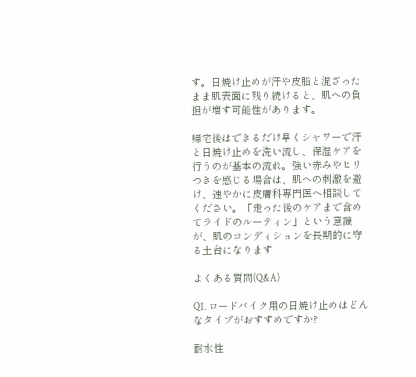す。日焼け止めが汗や皮脂と混ざったまま肌表面に残り続けると、肌への負担が増す可能性があります。

帰宅後はできるだけ早くシャワーで汗と日焼け止めを洗い流し、保湿ケアを行うのが基本の流れ。強い赤みやヒリつきを感じる場合は、肌への刺激を避け、速やかに皮膚科専門医へ相談してください。「走った後のケアまで含めてライドのルーティン」という意識が、肌のコンディションを長期的に守る土台になります

よくある質問(Q&A)

Q1. ロードバイク用の日焼け止めはどんなタイプがおすすめですか?

耐水性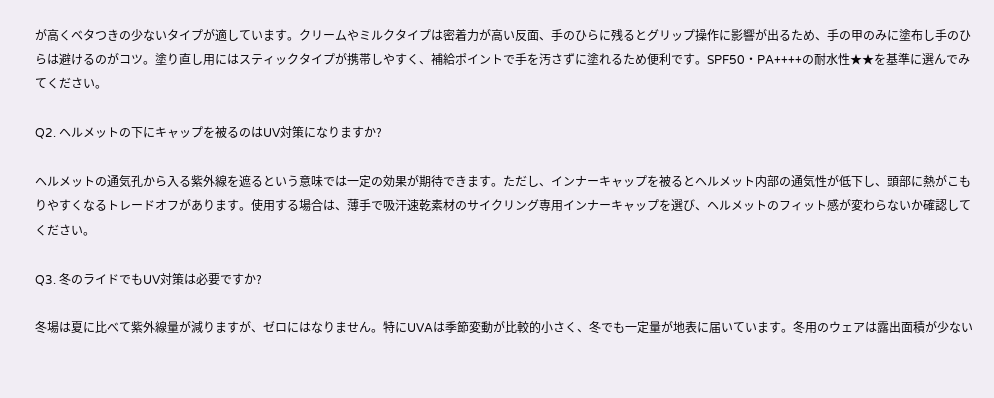が高くベタつきの少ないタイプが適しています。クリームやミルクタイプは密着力が高い反面、手のひらに残るとグリップ操作に影響が出るため、手の甲のみに塗布し手のひらは避けるのがコツ。塗り直し用にはスティックタイプが携帯しやすく、補給ポイントで手を汚さずに塗れるため便利です。SPF50・PA++++の耐水性★★を基準に選んでみてください。

Q2. ヘルメットの下にキャップを被るのはUV対策になりますか?

ヘルメットの通気孔から入る紫外線を遮るという意味では一定の効果が期待できます。ただし、インナーキャップを被るとヘルメット内部の通気性が低下し、頭部に熱がこもりやすくなるトレードオフがあります。使用する場合は、薄手で吸汗速乾素材のサイクリング専用インナーキャップを選び、ヘルメットのフィット感が変わらないか確認してください。

Q3. 冬のライドでもUV対策は必要ですか?

冬場は夏に比べて紫外線量が減りますが、ゼロにはなりません。特にUVAは季節変動が比較的小さく、冬でも一定量が地表に届いています。冬用のウェアは露出面積が少ない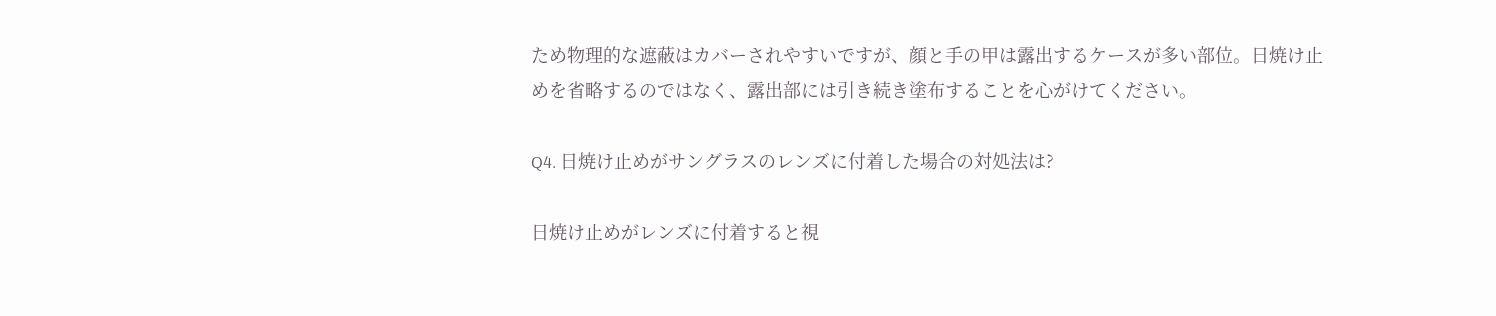ため物理的な遮蔽はカバーされやすいですが、顔と手の甲は露出するケースが多い部位。日焼け止めを省略するのではなく、露出部には引き続き塗布することを心がけてください。

Q4. 日焼け止めがサングラスのレンズに付着した場合の対処法は?

日焼け止めがレンズに付着すると視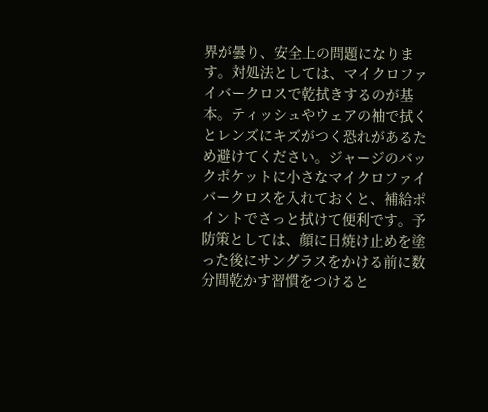界が曇り、安全上の問題になります。対処法としては、マイクロファイバークロスで乾拭きするのが基本。ティッシュやウェアの袖で拭くとレンズにキズがつく恐れがあるため避けてください。ジャージのバックポケットに小さなマイクロファイバークロスを入れておくと、補給ポイントでさっと拭けて便利です。予防策としては、顔に日焼け止めを塗った後にサングラスをかける前に数分間乾かす習慣をつけると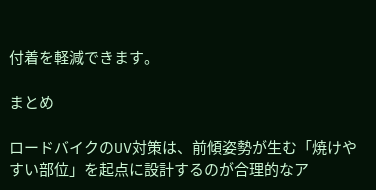付着を軽減できます。

まとめ

ロードバイクのUV対策は、前傾姿勢が生む「焼けやすい部位」を起点に設計するのが合理的なア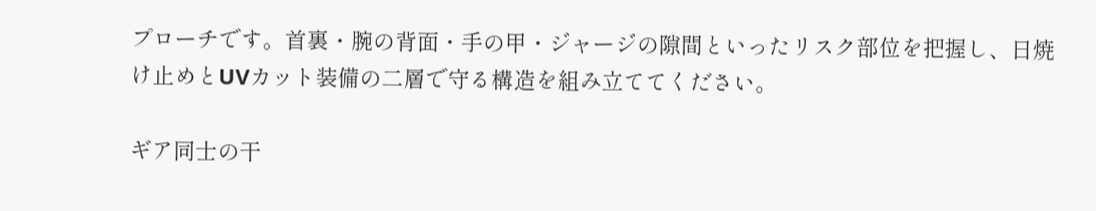プローチです。首裏・腕の背面・手の甲・ジャージの隙間といったリスク部位を把握し、日焼け止めとUVカット装備の二層で守る構造を組み立ててください。

ギア同士の干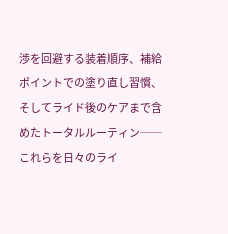渉を回避する装着順序、補給ポイントでの塗り直し習慣、そしてライド後のケアまで含めたトータルルーティン──これらを日々のライ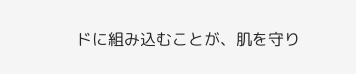ドに組み込むことが、肌を守り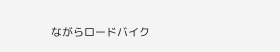ながらロードバイク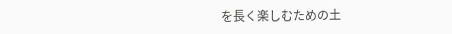を長く楽しむための土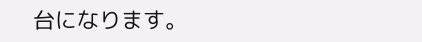台になります。